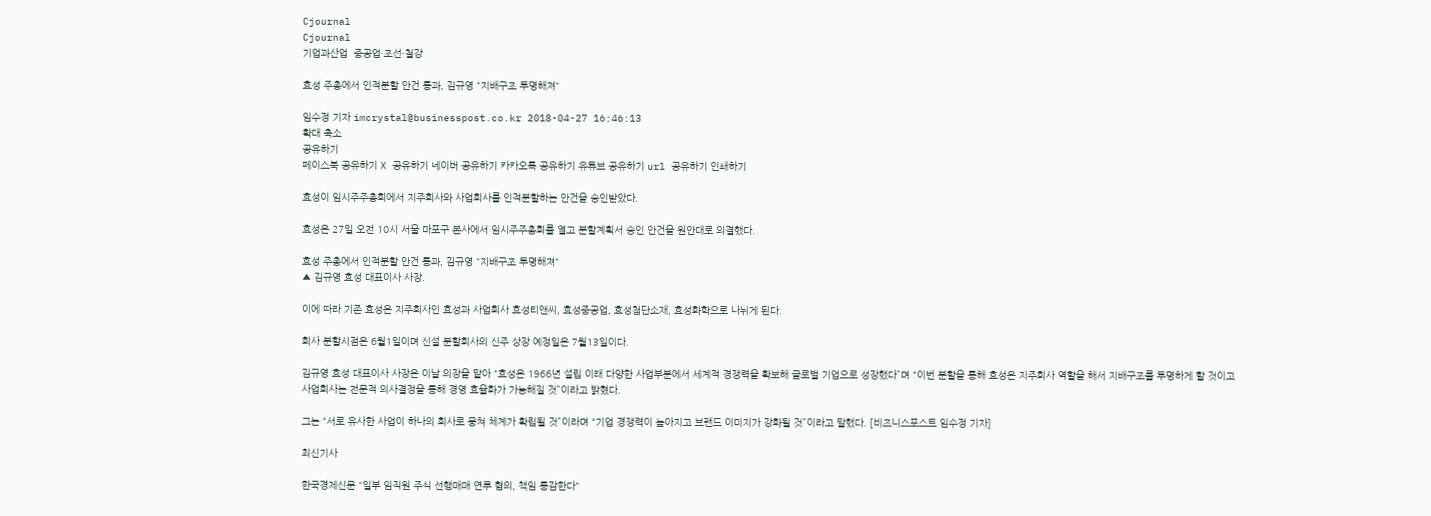Cjournal
Cjournal
기업과산업  중공업·조선·철강

효성 주총에서 인적분할 안건 통과, 김규영 "지배구조 투명해져"

임수정 기자 imcrystal@businesspost.co.kr 2018-04-27 16:46:13
확대 축소
공유하기
페이스북 공유하기 X 공유하기 네이버 공유하기 카카오톡 공유하기 유튜브 공유하기 url 공유하기 인쇄하기

효성이 임시주주총회에서 지주회사와 사업회사를 인적분할하는 안건을 승인받았다.

효성은 27일 오전 10시 서울 마포구 본사에서 임시주주총회를 열고 분할계획서 승인 안건을 원안대로 의결했다.

효성 주총에서 인적분할 안건 통과, 김규영 "지배구조 투명해져"
▲ 김규영 효성 대표이사 사장.

이에 따라 기존 효성은 지주회사인 효성과 사업회사 효성티앤씨, 효성중공업, 효성첨단소재, 효성화학으로 나뉘게 된다.

회사 분할시점은 6월1일이며 신설 분할회사의 신주 상장 예정일은 7월13일이다.

김규영 효성 대표이사 사장은 이날 의장을 맡아 “효성은 1966년 설립 이래 다양한 사업부분에서 세계적 경쟁력을 확보해 글로벌 기업으로 성장했다”며 “이번 분할을 통해 효성은 지주회사 역할을 해서 지배구조를 투명하게 할 것이고 사업회사는 전문적 의사결정을 통해 경영 효율화가 가능해질 것”이라고 밝혔다.

그는 “서로 유사한 사업이 하나의 회사로 뭉쳐 체계가 확립될 것”이라며 “기업 경쟁력이 높아지고 브랜드 이미지가 강화될 것”이라고 말했다. [비즈니스포스트 임수정 기자]

최신기사

한국경제신문 "일부 임직원 주식 선행매매 연루 혐의, 책임 통감한다"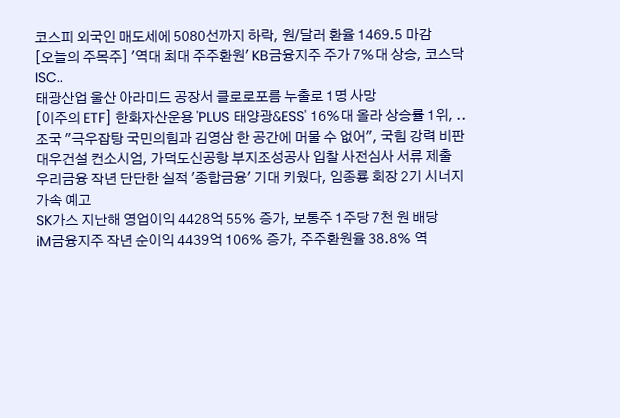코스피 외국인 매도세에 5080선까지 하락, 원/달러 환율 1469.5 마감
[오늘의 주목주] '역대 최대 주주환원' KB금융지주 주가 7%대 상승, 코스닥 ISC..
태광산업 울산 아라미드 공장서 클로로포름 누출로 1명 사망
[이주의 ETF] 한화자산운용 'PLUS 태양광&ESS' 16%대 올라 상승률 1위, ..
조국 "극우잡탕 국민의힘과 김영삼 한 공간에 머물 수 없어", 국힘 강력 비판
대우건설 컨소시엄, 가덕도신공항 부지조성공사 입찰 사전심사 서류 제출
우리금융 작년 단단한 실적 '종합금융' 기대 키웠다, 임종룡 회장 2기 시너지 가속 예고
SK가스 지난해 영업이익 4428억 55% 증가, 보통주 1주당 7천 원 배당
iM금융지주 작년 순이익 4439억 106% 증가, 주주환원율 38.8% 역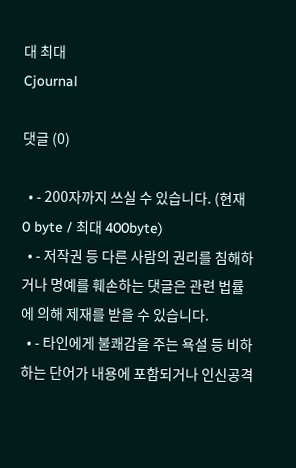대 최대
Cjournal

댓글 (0)

  • - 200자까지 쓰실 수 있습니다. (현재 0 byte / 최대 400byte)
  • - 저작권 등 다른 사람의 권리를 침해하거나 명예를 훼손하는 댓글은 관련 법률에 의해 제재를 받을 수 있습니다.
  • - 타인에게 불쾌감을 주는 욕설 등 비하하는 단어가 내용에 포함되거나 인신공격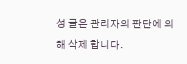성 글은 관리자의 판단에 의해 삭제 합니다.